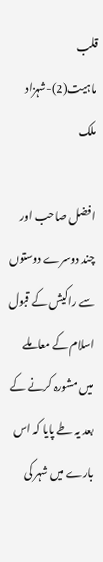قلب ماہیت(2)-شہزاد ملک

افضل صاحب اور چند دوسرے دوستوں سے راکیش کے قبول اسلام کے معاملے میں مشورہ کرنے کے بعد یہ طے پایا کہ اس بارے میں شہر کی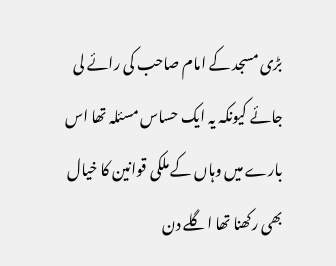بڑی مسجد کے امام صاحب کی رائے لی جائے کیونکہ یہ ایک حساس مسئلہ تھا اس بارے میں وہاں کے ملکی قوانین کا خیال بھی رکھنا تھا اگلے دن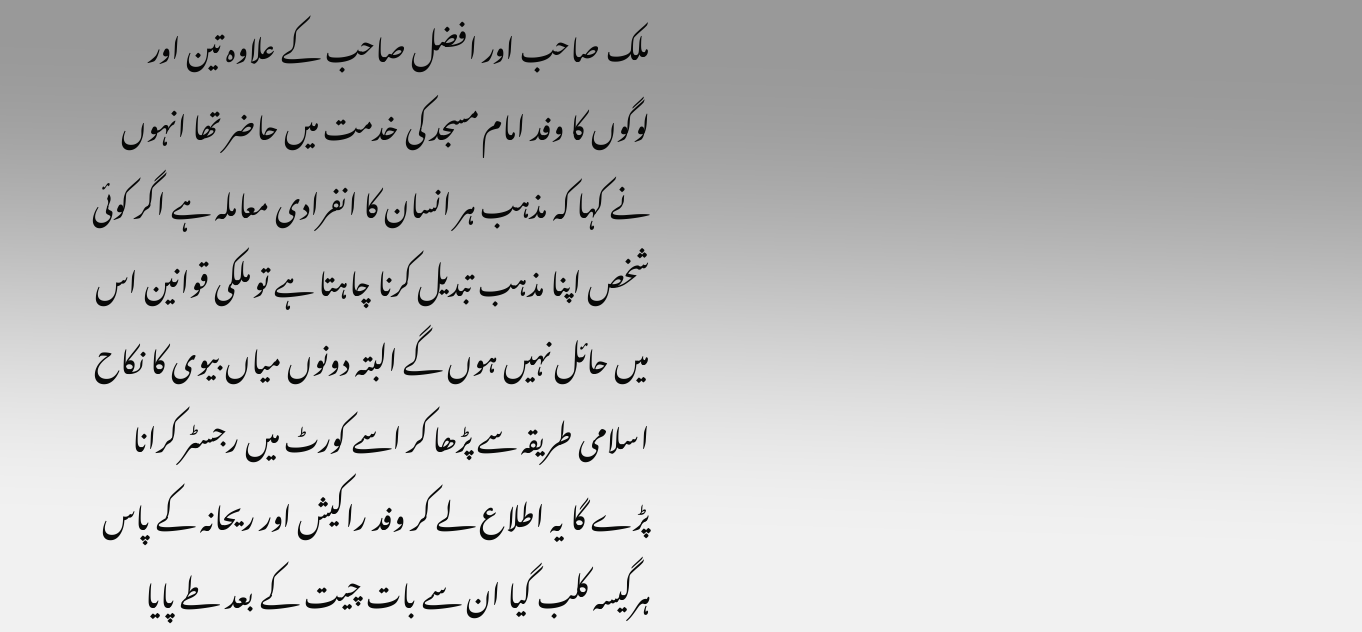ملک صاحب اور افضل صاحب کے علاوہ تین اور لوگوں کا وفد امام مسجد کی خدمت میں حاضر تھا انہوں نے کہا کہ مذہب ہر انسان کا انفرادی معاملہ ہے اگر کوئی شخص اپنا مذہب تبدیل کرنا چاہتا ہے تو ملکی قوانین اس میں حائل نہیں ہوں گے البتہ دونوں میاں بیوی کا نکاح اسلامی طریقہ سے پڑھا کر اسے کورٹ میں رجسٹر کرانا پڑے گا یہ اطلاع لے کر وفد راکیش اور ریحانہ کے پاس ہرگیسہ کلب گیا ان سے بات چیت کے بعد طے پایا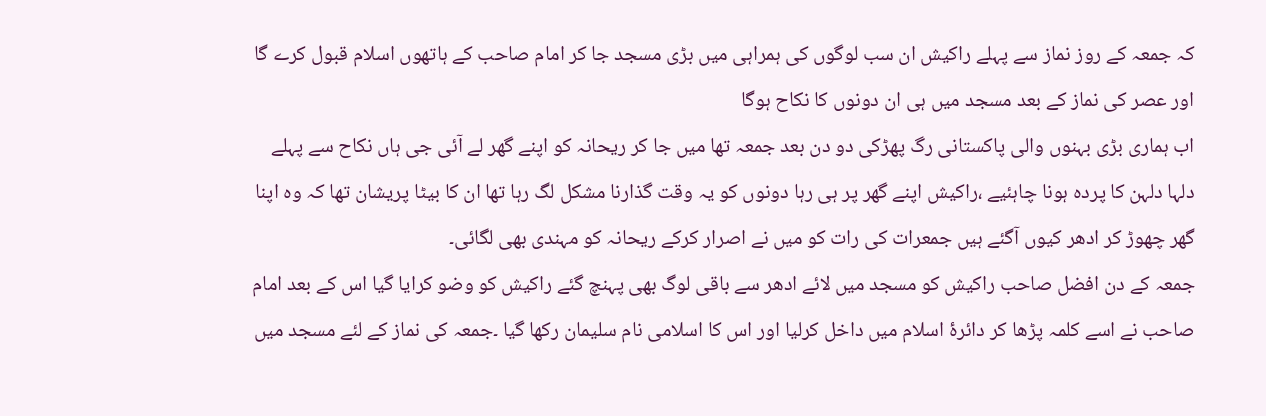کہ جمعہ کے روز نماز سے پہلے راکیش ان سب لوگوں کی ہمراہی میں بڑی مسجد جا کر امام صاحب کے ہاتھوں اسلام قبول کرے گا اور عصر کی نماز کے بعد مسجد میں ہی ان دونوں کا نکاح ہوگا
اب ہماری بڑی بہنوں والی پاکستانی رگ پھڑکی دو دن بعد جمعہ تھا میں جا کر ریحانہ کو اپنے گھر لے آئی جی ہاں نکاح سے پہلے دلہا دلہن کا پردہ ہونا چاہئیے ،راکیش اپنے گھر پر ہی رہا دونوں کو یہ وقت گذارنا مشکل لگ رہا تھا ان کا بیٹا پریشان تھا کہ وہ اپنا گھر چھوڑ کر ادھر کیوں آگئے ہیں جمعرات کی رات کو میں نے اصرار کرکے ریحانہ کو مہندی بھی لگائی۔
جمعہ کے دن افضل صاحب راکیش کو مسجد میں لائے ادھر سے باقی لوگ بھی پہنچ گئے راکیش کو وضو کرایا گیا اس کے بعد امام صاحب نے اسے کلمہ پڑھا کر دائرۂ اسلام میں داخل کرلیا اور اس کا اسلامی نام سلیمان رکھا گیا ۔جمعہ کی نماز کے لئے مسجد میں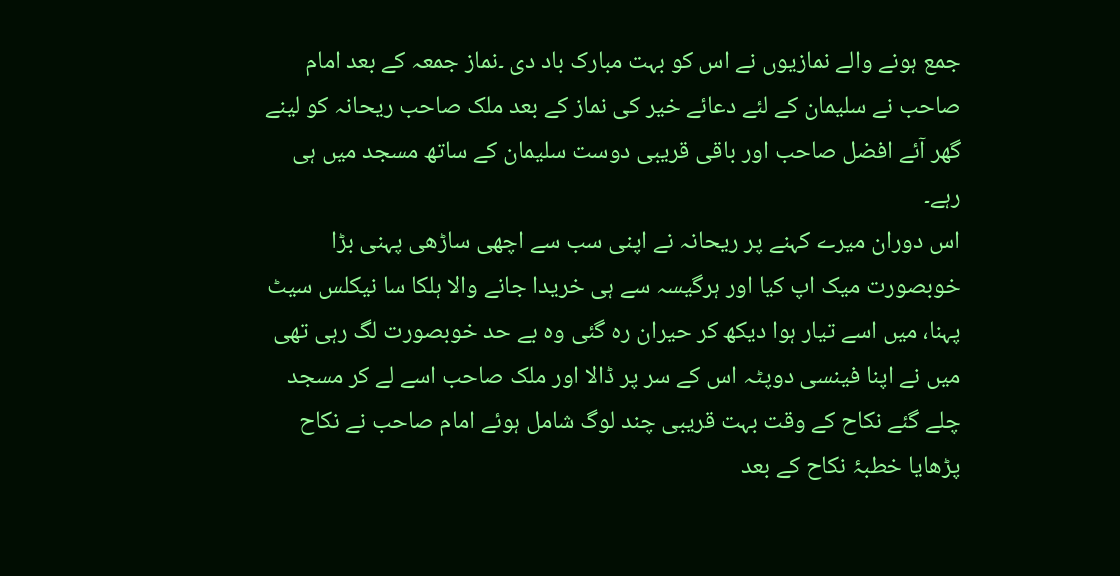جمع ہونے والے نمازیوں نے اس کو بہت مبارک باد دی ۔نماز جمعہ کے بعد امام صاحب نے سلیمان کے لئے دعائے خیر کی نماز کے بعد ملک صاحب ریحانہ کو لینے گھر آئے افضل صاحب اور باقی قریبی دوست سلیمان کے ساتھ مسجد میں ہی رہے۔
اس دوران میرے کہنے پر ریحانہ نے اپنی سب سے اچھی ساڑھی پہنی بڑا خوبصورت میک اپ کیا اور ہرگیسہ سے ہی خریدا جانے والا ہلکا سا نیکلس سیٹ پہنا، میں اسے تیار ہوا دیکھ کر حیران رہ گئی وہ بے حد خوبصورت لگ رہی تھی میں نے اپنا فینسی دوپٹہ اس کے سر پر ڈالا اور ملک صاحب اسے لے کر مسجد چلے گئے نکاح کے وقت بہت قریبی چند لوگ شامل ہوئے امام صاحب نے نکاح پڑھایا خطبۂ نکاح کے بعد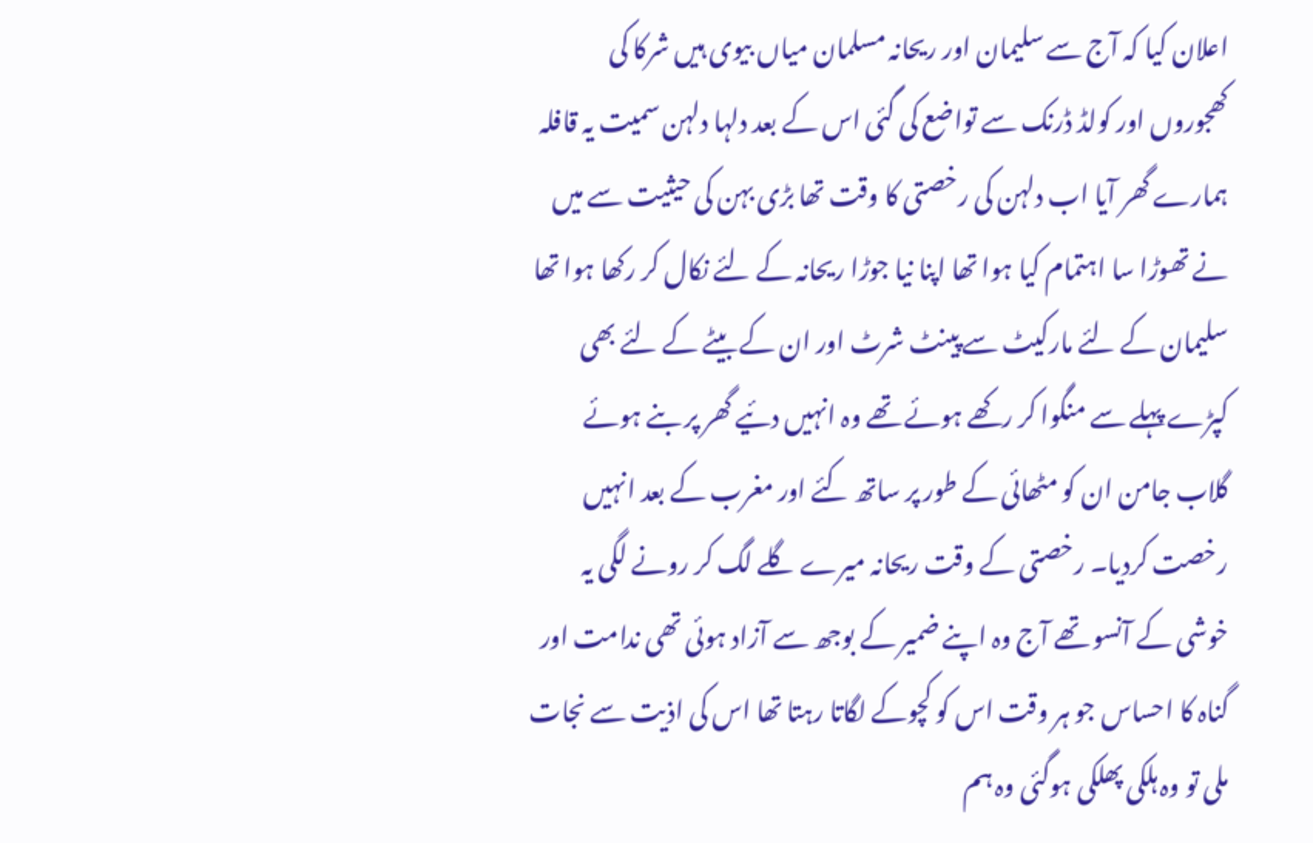اعلان کیا کہ آج سے سلیمان اور ریحانہ مسلمان میاں بیوی ہیں شرکا کی کھجوروں اور کولڈ ڈرنک سے تواضع کی گئی اس کے بعد دلہا دلہن سمیت یہ قافلہ ہمارے گھر آیا اب دلہن کی رخصتی کا وقت تھا بڑی بہن کی حیثیت سے میں نے تھوڑا سا اہتمام کیا ہوا تھا اپنا نیا جوڑا ریحانہ کے لئے نکال کر رکھا ہوا تھا سلیمان کے لئے مارکیٹ سے پینٹ شرٹ اور ان کے بیٹے کے لئے بھی کپڑے پہلے سے منگوا کر رکھے ہوئے تھے وہ انہیں دئیے گھر پر بنے ہوئے گلاب جامن ان کو مٹھائی کے طور پر ساتھ کئے اور مغرب کے بعد انہیں رخصت کردیا۔ رخصتی کے وقت ریحانہ میرے گلے لگ کر رونے لگی یہ خوشی کے آنسو تھے آج وہ اپنے ضمیر کے بوجھ سے آزاد ہوئی تھی ندامت اور گناہ کا احساس جو ہر وقت اس کو کچوکے لگاتا رہتا تھا اس کی اذیت سے نجات ملی تو وہ ہلکی پھلکی ہوگئی وہ ہم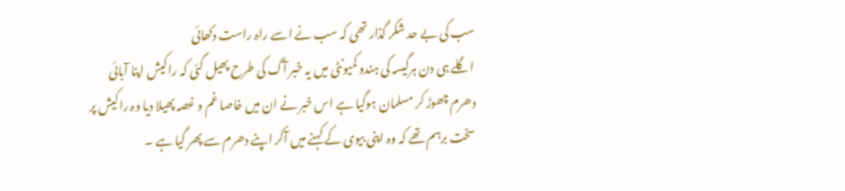سب کی بے حد شکر گذار تھی کہ سب نے اسے راہ راست دکھائی
اگلے ہی دن ہرگیسہ کی ہندو کمیونٹی میں یہ خبر آگ کی طرح پھیل گئی کہ راکیش اپنا آبائی دھرم چھوڑ کر مسلمان ہوگیا ہے اس خبر نے ان میں خاصا غم و غصہ پھیلا دیا وہ راکیش پر سخت برہم تھے کہ وہ اپنی بیوی کے کہنے میں آکر اپنے دھرم سے پھر گیا ہے ۔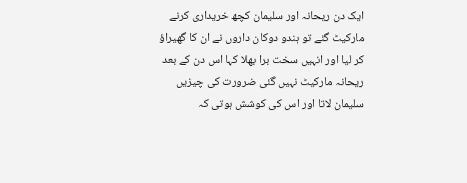ایک دن ریحانہ اور سلیمان کچھ خریداری کرنے مارکیٹ گئے تو ہندو دوکان داروں نے ان کا گھیراؤ کر لیا اور انہیں سخت برا بھلا کہا اس دن کے بعد ریحانہ مارکیٹ نہیں گئی ضرورت کی چیزیں سلیمان لاتا اور اس کی کوشش ہوتی کہ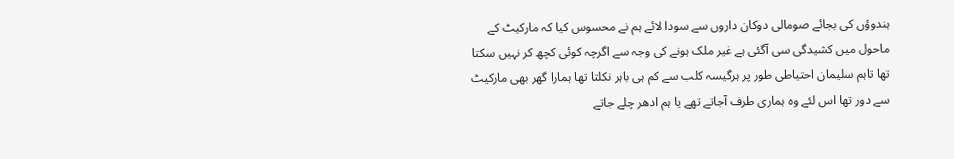ہندوؤں کی بجائے صومالی دوکان داروں سے سودا لائے ہم نے محسوس کیا کہ مارکیٹ کے ماحول میں کشیدگی سی آگئی ہے غیر ملک ہونے کی وجہ سے اگرچہ کوئی کچھ کر نہیں سکتا تھا تاہم سلیمان احتیاطی طور پر ہرگیسہ کلب سے کم ہی باہر نکلتا تھا ہمارا گھر بھی مارکیٹ سے دور تھا اس لئے وہ ہماری طرف آجاتے تھے یا ہم ادھر چلے جاتے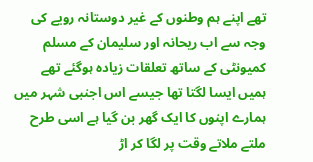تھے اپنے ہم وطنوں کے غیر دوستانہ رویے کی وجہ سے اب ریحانہ اور سلیمان کے مسلم کمیونٹی کے ساتھ تعلقات زیادہ ہوگئے تھے ہمیں ایسا لگتا تھا جیسے اس اجنبی شہر میں ہمارے اپنوں کا ایک گھر بن گیا ہے اسی طرح ملتے ملاتے وقت پر لگا کر اڑ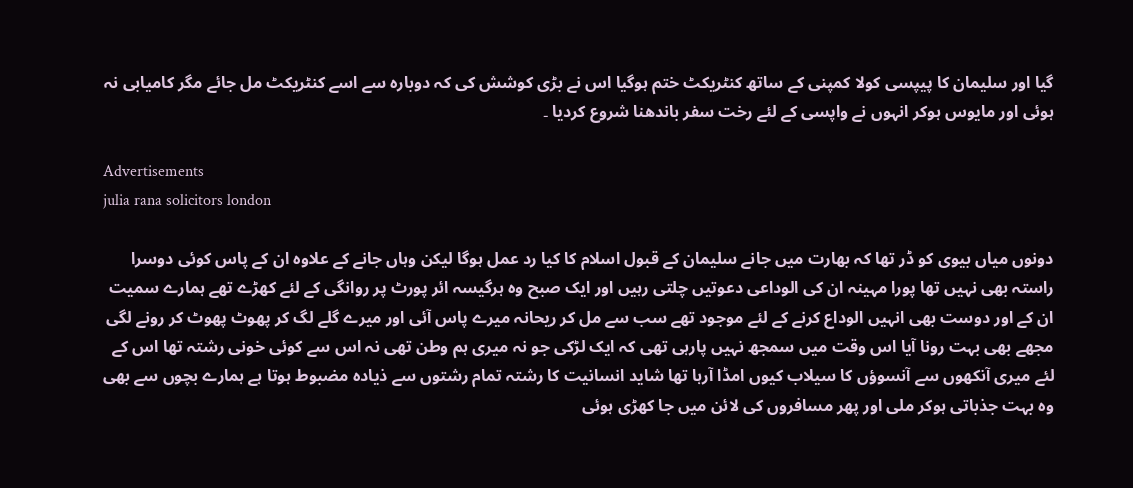گیا اور سلیمان کا پیپسی کولا کمپنی کے ساتھ کنٹریکٹ ختم ہوگیا اس نے بڑی کوشش کی کہ دوبارہ سے اسے کنٹریکٹ مل جائے مگر کامیابی نہ ہوئی اور مایوس ہوکر انہوں نے واپسی کے لئے رخت سفر باندھنا شروع کردیا ۔

Advertisements
julia rana solicitors london

دونوں میاں بیوی کو ڈر تھا کہ بھارت میں جانے سلیمان کے قبول اسلام کا کیا رد عمل ہوگا لیکن وہاں جانے کے علاوہ ان کے پاس کوئی دوسرا راستہ بھی نہیں تھا پورا مہینہ ان کی الوداعی دعوتیں چلتی رہیں اور ایک صبح وہ ہرگیسہ ائر پورٹ پر روانگی کے لئے کھڑے تھے ہمارے سمیت ان کے اور دوست بھی انہیں الوداع کرنے کے لئے موجود تھے سب سے مل کر ریحانہ میرے پاس آئی اور میرے گلے لگ کر پھوٹ پھوٹ کر رونے لگی مجھے بھی بہت رونا آیا اس وقت میں سمجھ نہیں پارہی تھی کہ ایک لڑکی جو نہ میری ہم وطن تھی نہ اس سے کوئی خونی رشتہ تھا اس کے لئے میری آنکھوں سے آنسوؤں کا سیلاب کیوں امڈا آرہا تھا شاید انسانیت کا رشتہ تمام رشتوں سے ذیادہ مضبوط ہوتا ہے ہمارے بچوں سے بھی وہ بہت جذباتی ہوکر ملی اور پھر مسافروں کی لائن میں جا کھڑی ہوئی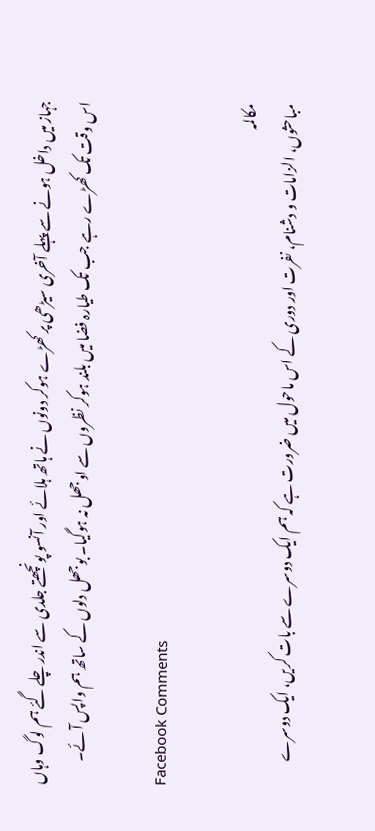جہاز میں داخل ہونے سے پہلے آخری سیڑھی پر کھڑے ہوکر دونوں نے ہاتھ ہلائے اور آنسو پونچھتے جلدی سے اندر چلے گئے ہم لوگ وہاں اس وقت تک کھڑے رہے جب تک طیارہ فضا میں بلند ہوکر نظروں سے اوجھل نہ ہوگیا۔ بوجھل دلوں کے ساتھ ہم واپس آئے۔

Facebook Comments

مکالمہ
مباحثوں، الزامات و دشنام، نفرت اور دوری کے اس ماحول میں ضرورت ہے کہ ہم ایک دوسرے سے بات کریں، ایک دوسرے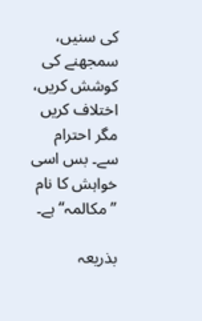کی سنیں، سمجھنے کی کوشش کریں، اختلاف کریں مگر احترام سے۔ بس اسی خواہش کا نام ”مکالمہ“ ہے۔

بذریعہ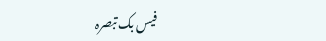فیس بک تبصرہ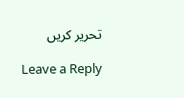تحریر کریں

Leave a Reply